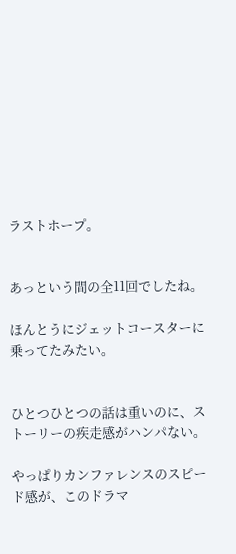ラストホープ。


あっという間の全11回でしたね。

ほんとうにジェットコースターに乗ってたみたい。


ひとつひとつの話は重いのに、ストーリーの疾走感がハンパない。

やっぱりカンファレンスのスピード感が、このドラマ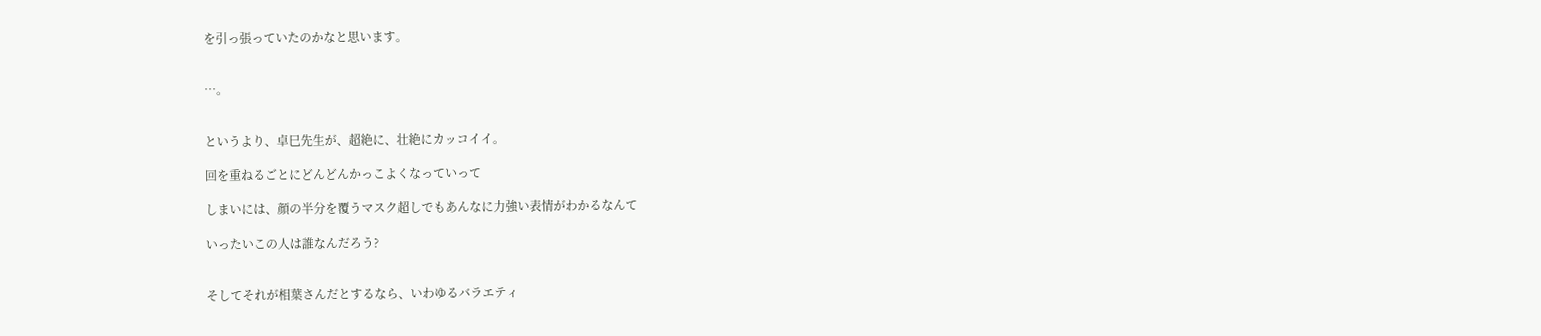を引っ張っていたのかなと思います。


…。


というより、卓巳先生が、超絶に、壮絶にカッコイイ。

回を重ねるごとにどんどんかっこよくなっていって

しまいには、顔の半分を覆うマスク超しでもあんなに力強い表情がわかるなんて

いったいこの人は誰なんだろう?


そしてそれが相葉さんだとするなら、いわゆるバラエティ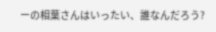ーの相葉さんはいったい、誰なんだろう?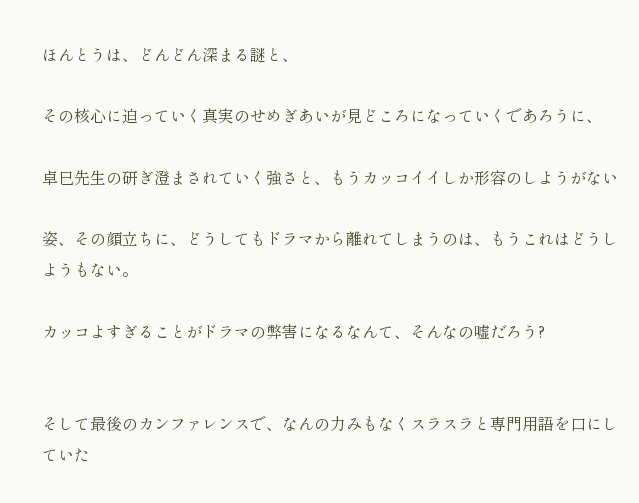ほんとうは、どんどん深まる謎と、

その核心に迫っていく真実のせめぎあいが見どころになっていくであろうに、

卓巳先生の研ぎ澄まされていく強さと、もうカッコイイしか形容のしようがない

姿、その顔立ちに、どうしてもドラマから離れてしまうのは、もうこれはどうしようもない。

カッコよすぎることがドラマの弊害になるなんて、そんなの嘘だろう?


そして最後のカンファレンスで、なんの力みもなくスラスラと専門用語を口にしていた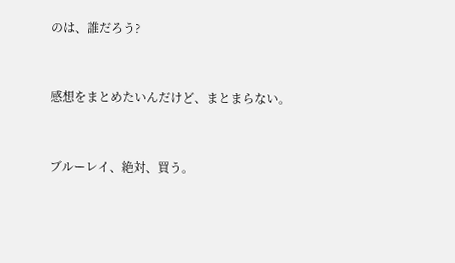のは、誰だろう?


感想をまとめたいんだけど、まとまらない。


ブルーレイ、絶対、買う。